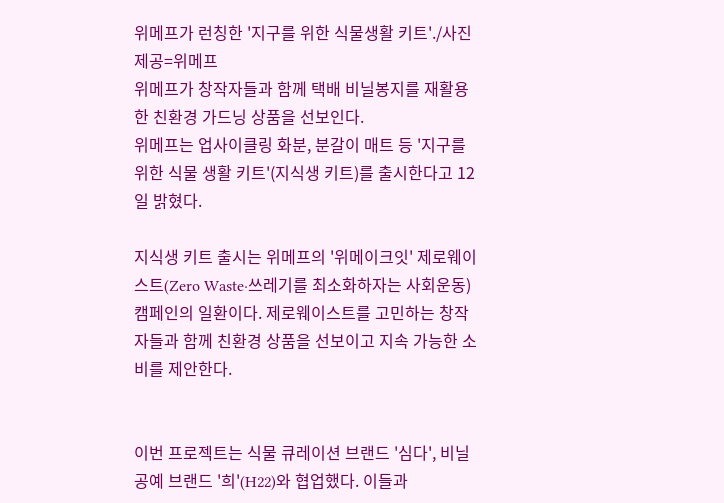위메프가 런칭한 '지구를 위한 식물생활 키트'./사진제공=위메프
위메프가 창작자들과 함께 택배 비닐봉지를 재활용한 친환경 가드닝 상품을 선보인다.
위메프는 업사이클링 화분, 분갈이 매트 등 '지구를 위한 식물 생활 키트'(지식생 키트)를 출시한다고 12일 밝혔다.

지식생 키트 출시는 위메프의 '위메이크잇' 제로웨이스트(Zero Waste·쓰레기를 최소화하자는 사회운동) 캠페인의 일환이다. 제로웨이스트를 고민하는 창작자들과 함께 친환경 상품을 선보이고 지속 가능한 소비를 제안한다.


이번 프로젝트는 식물 큐레이션 브랜드 '심다', 비닐 공예 브랜드 '희'(H22)와 협업했다. 이들과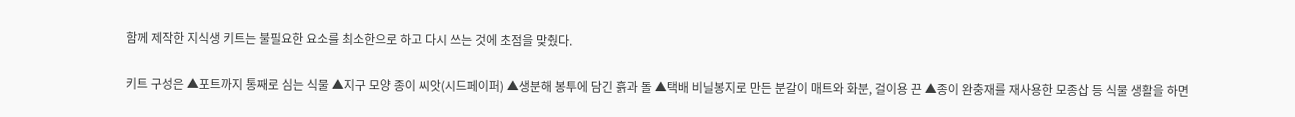함께 제작한 지식생 키트는 불필요한 요소를 최소한으로 하고 다시 쓰는 것에 초점을 맞췄다.

키트 구성은 ▲포트까지 통째로 심는 식물 ▲지구 모양 종이 씨앗(시드페이퍼) ▲생분해 봉투에 담긴 흙과 돌 ▲택배 비닐봉지로 만든 분갈이 매트와 화분, 걸이용 끈 ▲종이 완충재를 재사용한 모종삽 등 식물 생활을 하면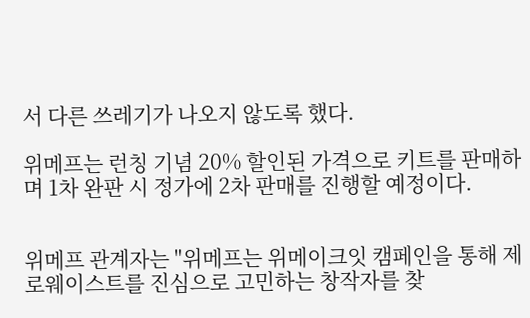서 다른 쓰레기가 나오지 않도록 했다.

위메프는 런칭 기념 20% 할인된 가격으로 키트를 판매하며 1차 완판 시 정가에 2차 판매를 진행할 예정이다.


위메프 관계자는 "위메프는 위메이크잇 캠페인을 통해 제로웨이스트를 진심으로 고민하는 창작자를 찾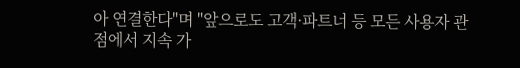아 연결한다"며 "앞으로도 고객·파트너 등 모든 사용자 관점에서 지속 가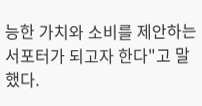능한 가치와 소비를 제안하는 서포터가 되고자 한다"고 말했다.